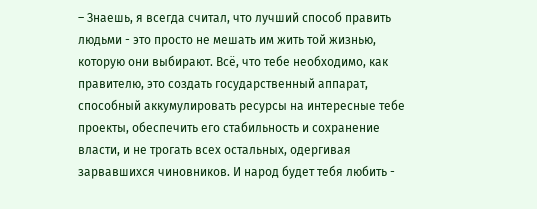– Знаешь, я всегда считал, что лучший способ править людьми - это просто не мешать им жить той жизнью, которую они выбирают. Всё, что тебе необходимо, как правителю, это создать государственный аппарат, способный аккумулировать ресурсы на интересные тебе проекты, обеспечить его стабильность и сохранение власти, и не трогать всех остальных, одергивая зарвавшихся чиновников. И народ будет тебя любить -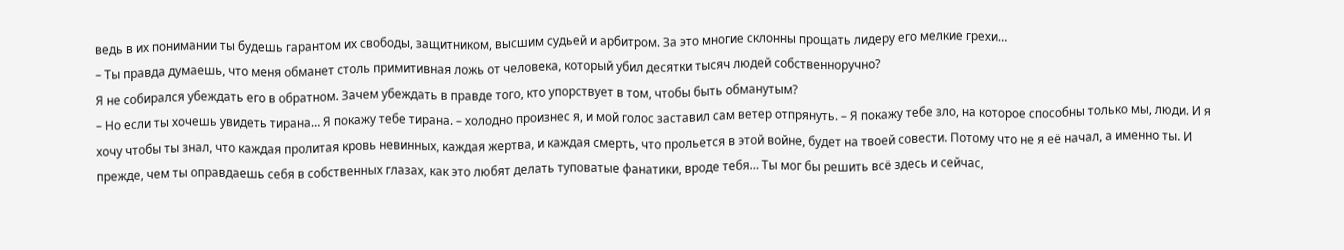ведь в их понимании ты будешь гарантом их свободы, защитником, высшим судьей и арбитром. За это многие склонны прощать лидеру его мелкие грехи…
– Ты правда думаешь, что меня обманет столь примитивная ложь от человека, который убил десятки тысяч людей собственноручно?
Я не собирался убеждать его в обратном. Зачем убеждать в правде того, кто упорствует в том, чтобы быть обманутым?
– Но если ты хочешь увидеть тирана… Я покажу тебе тирана. – холодно произнес я, и мой голос заставил сам ветер отпрянуть. – Я покажу тебе зло, на которое способны только мы, люди. И я хочу чтобы ты знал, что каждая пролитая кровь невинных, каждая жертва, и каждая смерть, что прольется в этой войне, будет на твоей совести. Потому что не я её начал, а именно ты. И прежде, чем ты оправдаешь себя в собственных глазах, как это любят делать туповатые фанатики, вроде тебя… Ты мог бы решить всё здесь и сейчас,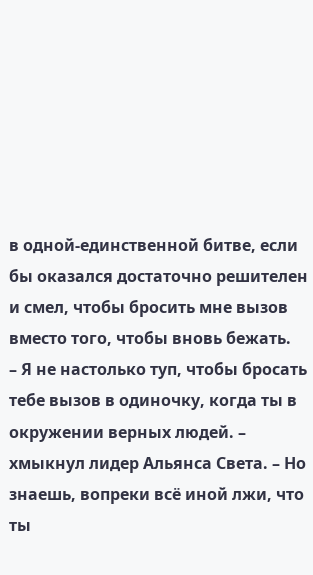в одной-единственной битве, если бы оказался достаточно решителен и смел, чтобы бросить мне вызов вместо того, чтобы вновь бежать.
– Я не настолько туп, чтобы бросать тебе вызов в одиночку, когда ты в окружении верных людей. – хмыкнул лидер Альянса Света. – Но знаешь, вопреки всё иной лжи, что ты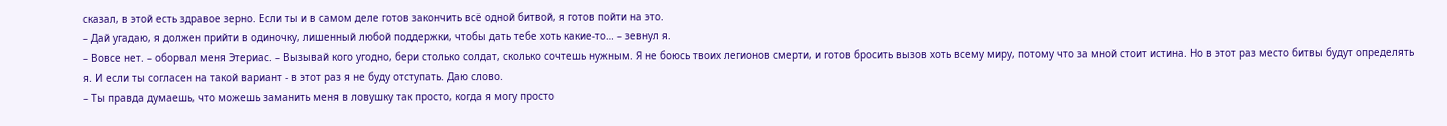сказал, в этой есть здравое зерно. Если ты и в самом деле готов закончить всё одной битвой, я готов пойти на это.
– Дай угадаю, я должен прийти в одиночку, лишенный любой поддержки, чтобы дать тебе хоть какие-то… – зевнул я.
– Вовсе нет. – оборвал меня Этериас. – Вызывай кого угодно, бери столько солдат, сколько сочтешь нужным. Я не боюсь твоих легионов смерти, и готов бросить вызов хоть всему миру, потому что за мной стоит истина. Но в этот раз место битвы будут определять я. И если ты согласен на такой вариант - в этот раз я не буду отступать. Даю слово.
– Ты правда думаешь, что можешь заманить меня в ловушку так просто, когда я могу просто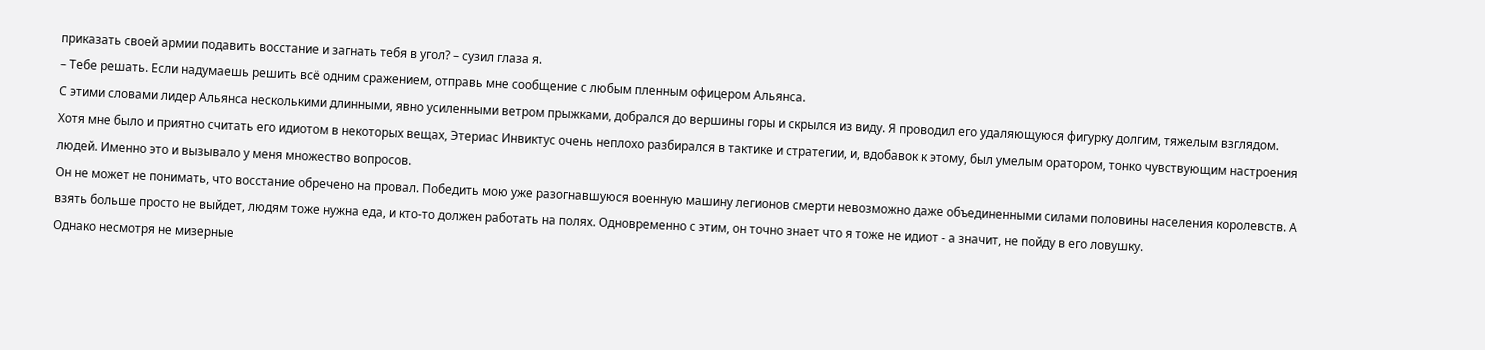приказать своей армии подавить восстание и загнать тебя в угол? – сузил глаза я.
– Тебе решать. Если надумаешь решить всё одним сражением, отправь мне сообщение с любым пленным офицером Альянса.
С этими словами лидер Альянса несколькими длинными, явно усиленными ветром прыжками, добрался до вершины горы и скрылся из виду. Я проводил его удаляющуюся фигурку долгим, тяжелым взглядом.
Хотя мне было и приятно считать его идиотом в некоторых вещах, Этериас Инвиктус очень неплохо разбирался в тактике и стратегии, и, вдобавок к этому, был умелым оратором, тонко чувствующим настроения людей. Именно это и вызывало у меня множество вопросов.
Он не может не понимать, что восстание обречено на провал. Победить мою уже разогнавшуюся военную машину легионов смерти невозможно даже объединенными силами половины населения королевств. А взять больше просто не выйдет, людям тоже нужна еда, и кто-то должен работать на полях. Одновременно с этим, он точно знает что я тоже не идиот - а значит, не пойду в его ловушку.
Однако несмотря не мизерные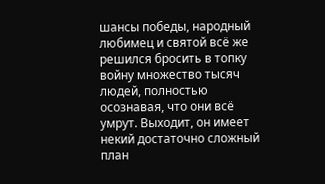шансы победы, народный любимец и святой всё же решился бросить в топку войну множество тысяч людей, полностью осознавая, что они всё умрут. Выходит, он имеет некий достаточно сложный план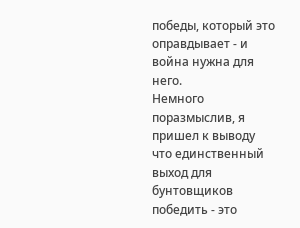победы, который это оправдывает - и война нужна для него.
Немного поразмыслив, я пришел к выводу что единственный выход для бунтовщиков победить - это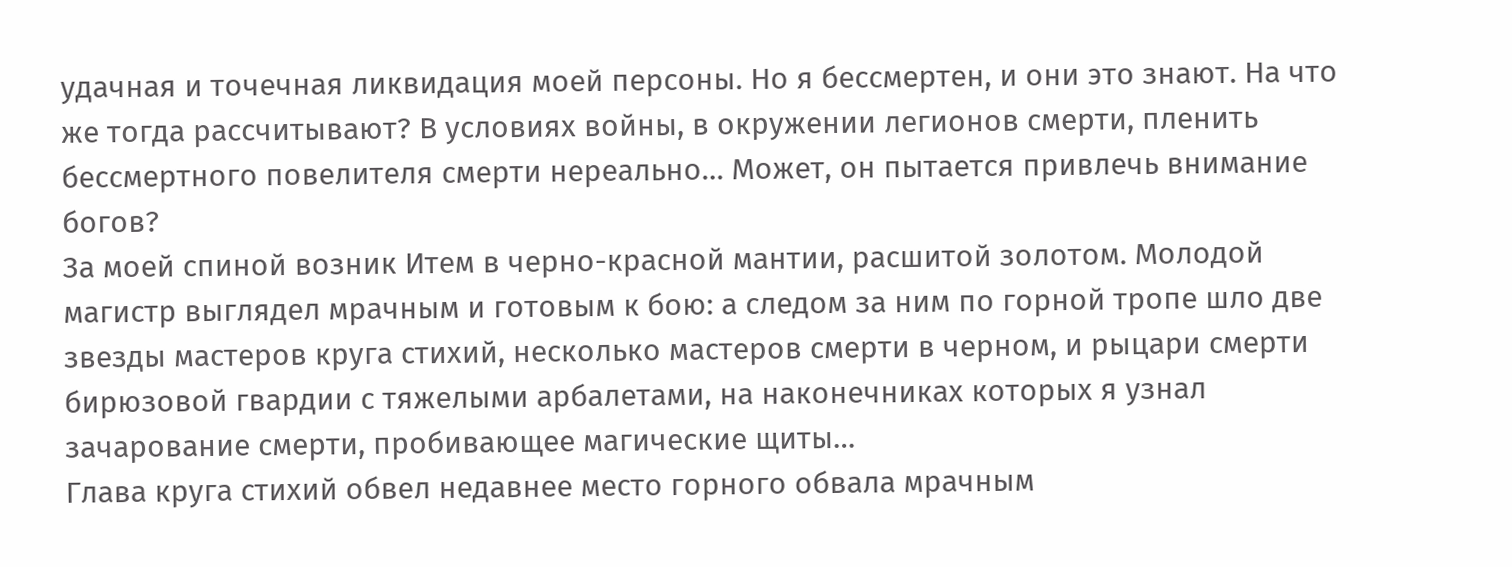удачная и точечная ликвидация моей персоны. Но я бессмертен, и они это знают. На что же тогда рассчитывают? В условиях войны, в окружении легионов смерти, пленить бессмертного повелителя смерти нереально… Может, он пытается привлечь внимание богов?
За моей спиной возник Итем в черно-красной мантии, расшитой золотом. Молодой магистр выглядел мрачным и готовым к бою: а следом за ним по горной тропе шло две звезды мастеров круга стихий, несколько мастеров смерти в черном, и рыцари смерти бирюзовой гвардии с тяжелыми арбалетами, на наконечниках которых я узнал зачарование смерти, пробивающее магические щиты…
Глава круга стихий обвел недавнее место горного обвала мрачным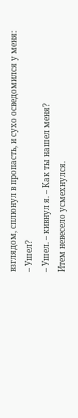взглядом, сплюнул в пропасть, и сухо осведомился у меня:
– Ушел?
– Ушел. – кивнул я. – Как ты нашел меня?
Итем невесело усмехнулся.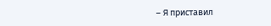– Я приставил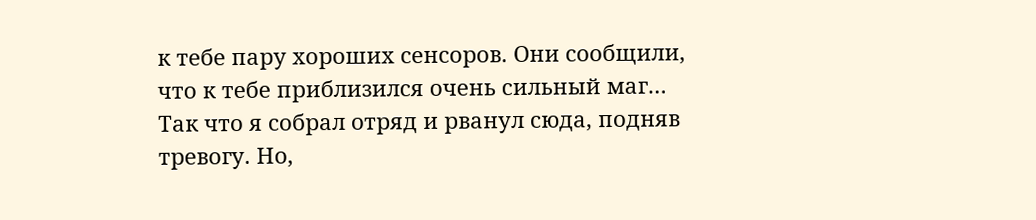к тебе пару хороших сенсоров. Они сообщили, что к тебе приблизился очень сильный маг… Так что я собрал отряд и рванул сюда, подняв тревогу. Но,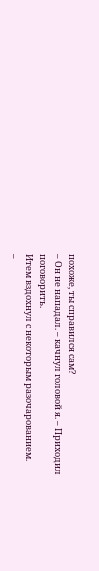похоже, ты справился сам?
– Он не нападал. – качнул головой я. – Приходил поговорить.
Итем вздохнул с некоторым разочарованием.
–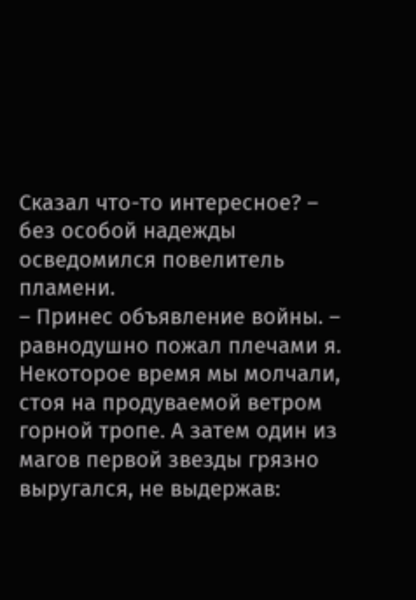Сказал что-то интересное? – без особой надежды осведомился повелитель пламени.
– Принес объявление войны. – равнодушно пожал плечами я.
Некоторое время мы молчали, стоя на продуваемой ветром горной тропе. А затем один из магов первой звезды грязно выругался, не выдержав: